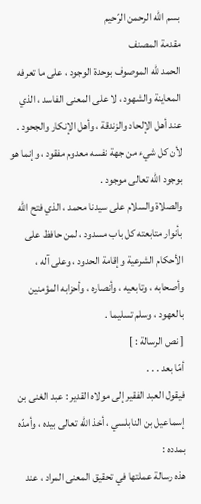بسم اللّه الرحمن الرّحيم
مقدمة المصنف
الحمد للّه الموصوف بوحدة الوجود ، على ما تعرفه المعاينة والشهود ، لا على المعنى الفاسد ، الذي عند أهل الإلحاد والزندقة ، وأهل الإنكار والجحود .
لأن كل شيء من جهة نفسه معدوم مفقود ، وإنما هو بوجود اللّه تعالى موجود .
والصلاة والسلام على سيدنا محمد ، الذي فتح اللّه بأنوار متابعته كل باب مسدود ، لمن حافظ على الأحكام الشرعية وإقامة الحدود ، وعلى آله ، وأصحابه ، وتابعيه ، وأنصاره ، وأحزابه المؤمنين بالعهود ، وسلم تسليما .
[ نص الرسالة : ]
أمّا بعد . . .
فيقول العبد الفقير إلى مولاه القدير : عبد الغنى بن إسماعيل بن النابلسي ، أخذ اللّه تعالى بيده ، وأمدّه بمدده :
هذه رسالة عملتها في تحقيق المعنى المراد ، عند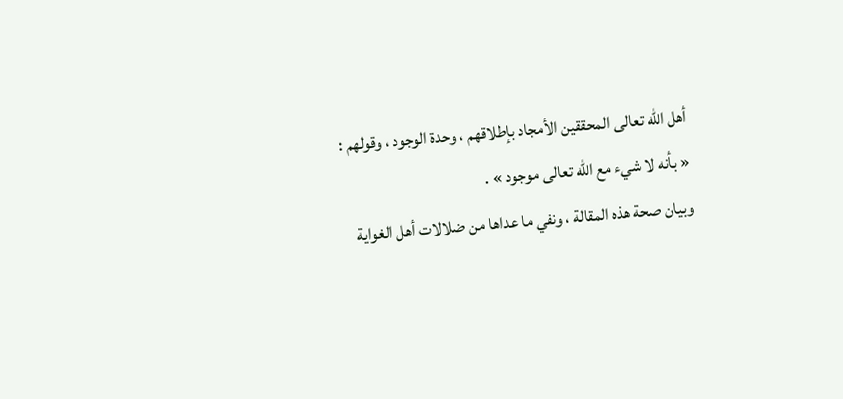أهل اللّه تعالى المحققين الأمجاد بإطلاقهم ، وحدة الوجود ، وقولهم : « بأنه لا شيء مع اللّه تعالى موجود » .
وبيان صحة هذه المقالة ، ونفي ما عداها من ضلالات أهل الغواية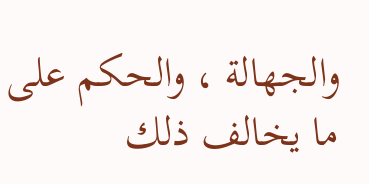والجهالة ، والحكم على ما يخالف ذلك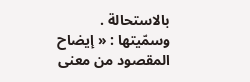بالاستحالة .
وسمّيتها : « إيضاح المقصود من معنى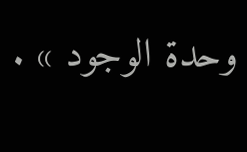وحدة الوجود » .